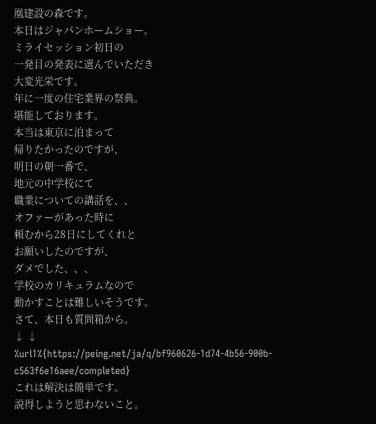凰建設の森です。
本日はジャパンホームショー。
ミライセッション初日の
一発目の発表に選んでいただき
大変光栄です。
年に一度の住宅業界の祭典。
堪能しております。
本当は東京に泊まって
帰りたかったのですが、
明日の朝一番で、
地元の中学校にて
職業についての講話を、、
オファーがあった時に
頼むから28日にしてくれと
お願いしたのですが、
ダメでした、、、
学校のカリキュラムなので
動かすことは難しいそうです。
さて、本日も質問箱から。
↓ ↓
%url1%{https://peing.net/ja/q/bf960626-1d74-4b56-900b-c563f6e16aee/completed}
これは解決は簡単です。
説得しようと思わないこと。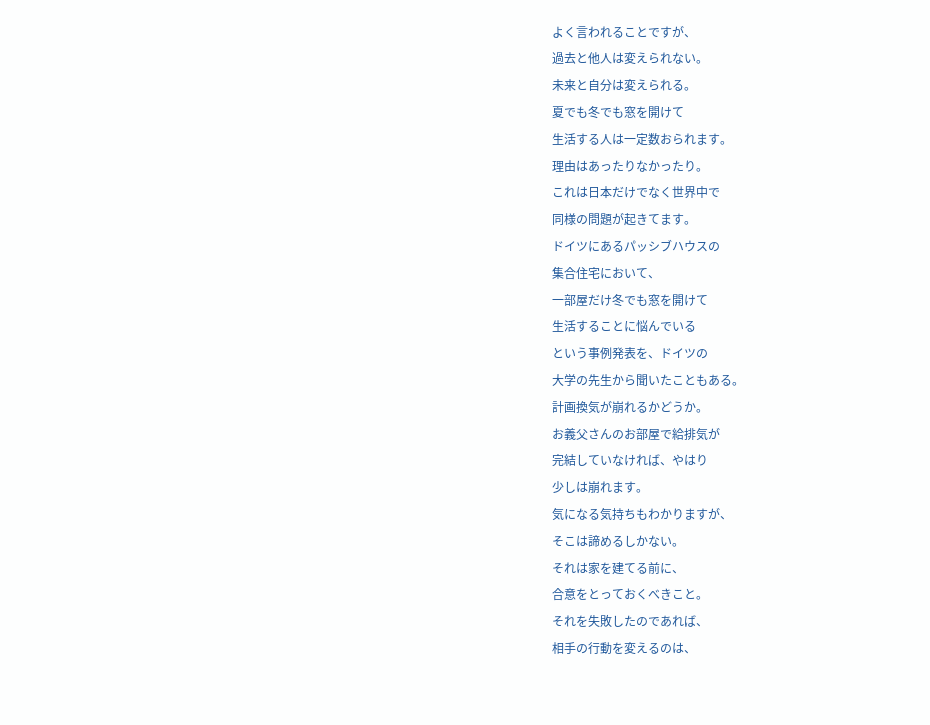よく言われることですが、
過去と他人は変えられない。
未来と自分は変えられる。
夏でも冬でも窓を開けて
生活する人は一定数おられます。
理由はあったりなかったり。
これは日本だけでなく世界中で
同様の問題が起きてます。
ドイツにあるパッシブハウスの
集合住宅において、
一部屋だけ冬でも窓を開けて
生活することに悩んでいる
という事例発表を、ドイツの
大学の先生から聞いたこともある。
計画換気が崩れるかどうか。
お義父さんのお部屋で給排気が
完結していなければ、やはり
少しは崩れます。
気になる気持ちもわかりますが、
そこは諦めるしかない。
それは家を建てる前に、
合意をとっておくべきこと。
それを失敗したのであれば、
相手の行動を変えるのは、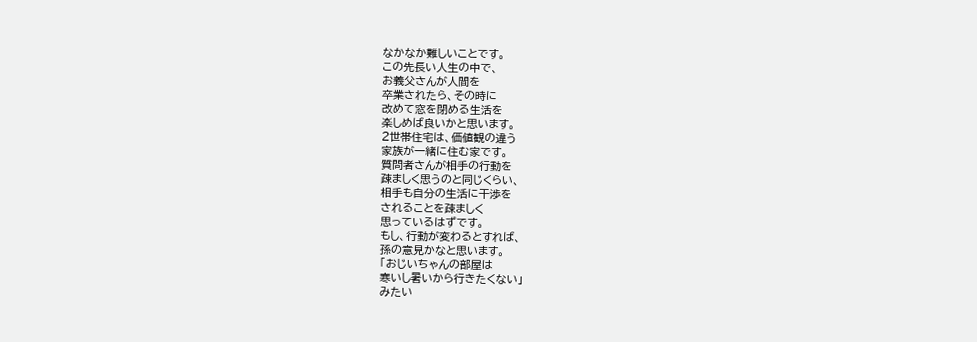なかなか難しいことです。
この先長い人生の中で、
お義父さんが人間を
卒業されたら、その時に
改めて窓を閉める生活を
楽しめば良いかと思います。
2世帯住宅は、価値観の違う
家族が一緒に住む家です。
質問者さんが相手の行動を
疎ましく思うのと同じくらい、
相手も自分の生活に干渉を
されることを疎ましく
思っているはずです。
もし、行動が変わるとすれば、
孫の意見かなと思います。
「おじいちゃんの部屋は
寒いし暑いから行きたくない」
みたい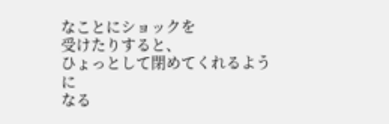なことにショックを
受けたりすると、
ひょっとして閉めてくれるように
なる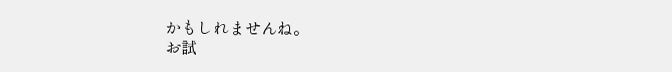かもしれませんね。
お試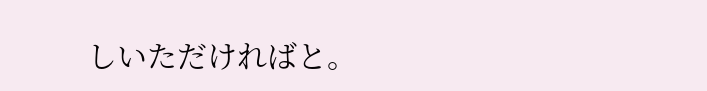しいただければと。